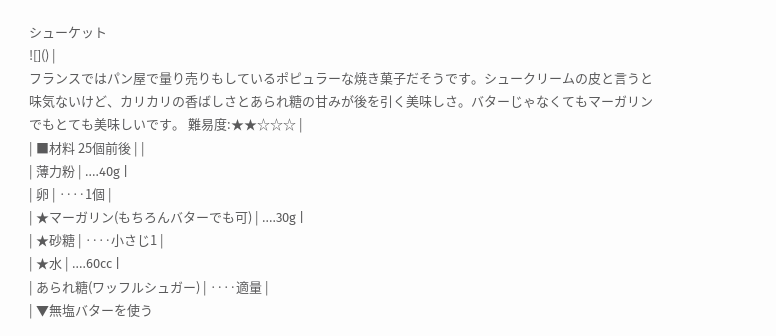シューケット
![]() |
フランスではパン屋で量り売りもしているポピュラーな焼き菓子だそうです。シュークリームの皮と言うと味気ないけど、カリカリの香ばしさとあられ糖の甘みが後を引く美味しさ。バターじゃなくてもマーガリンでもとても美味しいです。 難易度:★★☆☆☆ |
| ■材料 25個前後 | |
| 薄力粉 | ‥‥40g |
| 卵 | ‥‥1個 |
| ★マーガリン(もちろんバターでも可) | ‥‥30g |
| ★砂糖 | ‥‥小さじ1 |
| ★水 | ‥‥60cc |
| あられ糖(ワッフルシュガー) | ‥‥適量 |
| ▼無塩バターを使う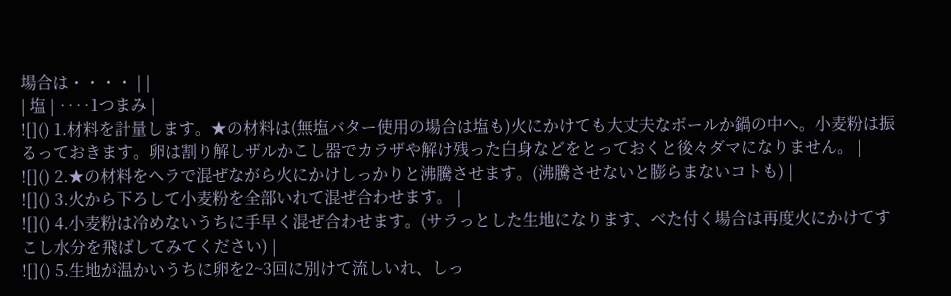場合は・・・・ | |
| 塩 | ‥‥1つまみ |
![]() 1.材料を計量します。★の材料は(無塩バター使用の場合は塩も)火にかけても大丈夫なボールか鍋の中へ。小麦粉は振るっておきます。卵は割り解しザルかこし器でカラザや解け残った白身などをとっておくと後々ダマになりません。 |
![]() 2.★の材料をヘラで混ぜながら火にかけしっかりと沸騰させます。(沸騰させないと膨らまないコトも) |
![]() 3.火から下ろして小麦粉を全部いれて混ぜ合わせます。 |
![]() 4.小麦粉は冷めないうちに手早く混ぜ合わせます。(サラっとした生地になります、べた付く場合は再度火にかけてすこし水分を飛ばしてみてください) |
![]() 5.生地が温かいうちに卵を2~3回に別けて流しいれ、しっ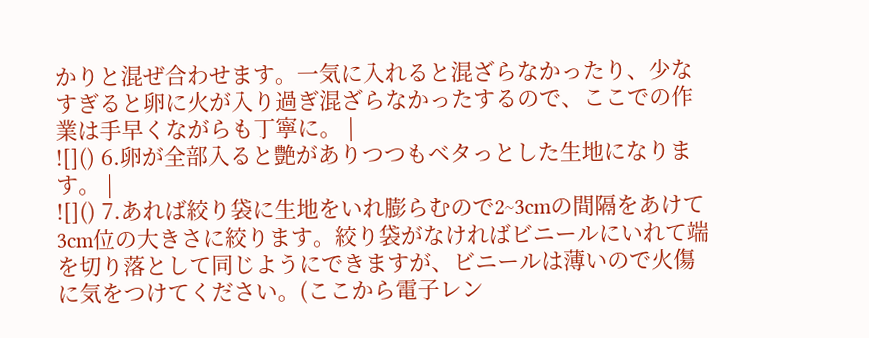かりと混ぜ合わせます。一気に入れると混ざらなかったり、少なすぎると卵に火が入り過ぎ混ざらなかったするので、ここでの作業は手早くながらも丁寧に。 |
![]() 6.卵が全部入ると艶がありつつもベタっとした生地になります。 |
![]() 7.あれば絞り袋に生地をいれ膨らむので2~3cmの間隔をあけて3cm位の大きさに絞ります。絞り袋がなければビニールにいれて端を切り落として同じようにできますが、ビニールは薄いので火傷に気をつけてください。(ここから電子レン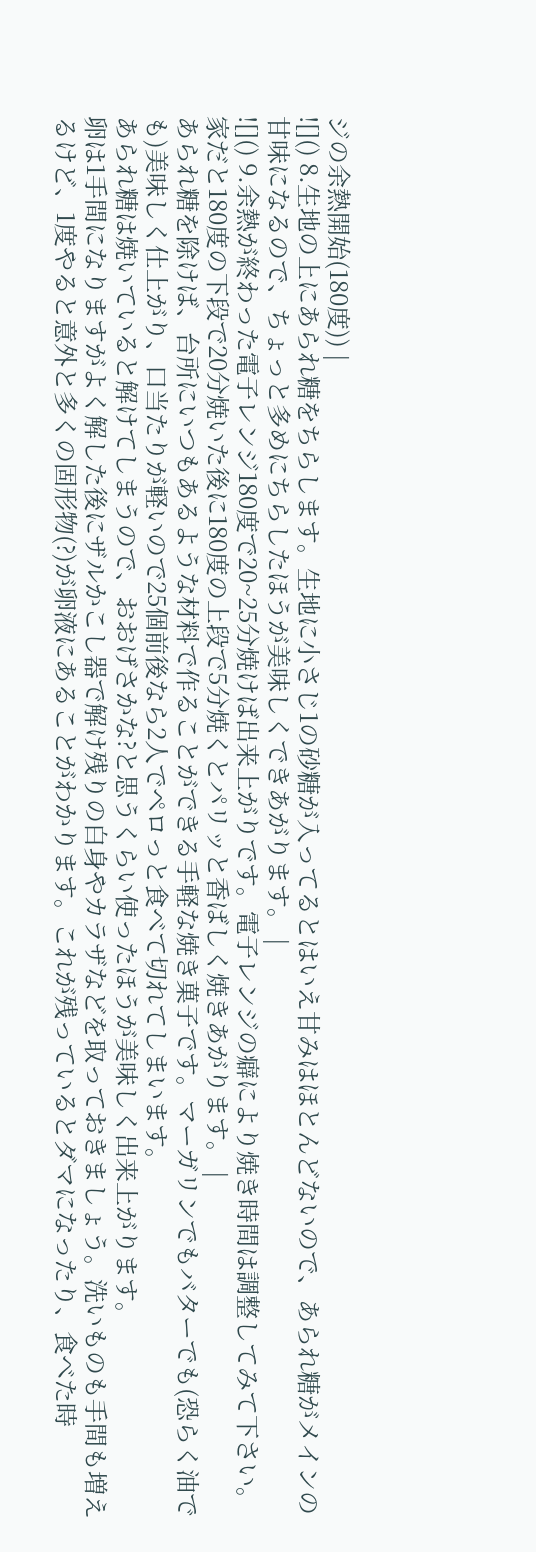ジの余熱開始(180度)) |
![]() 8.生地の上にあられ糖をちらします。生地に小さじ1の砂糖が入ってるとはいえ甘みはほとんどないので、あられ糖がメインの甘味になるので、ちょっと多めにちらしたほうが美味しくできあがります。 |
![]() 9.余熱が終わった電子レンジ180度で20~25分焼けば出来上がりです。電子レンジの癖により焼き時間は調整してみて下さい。家だと180度の下段で20分焼いた後に180度の上段で5分焼くとパリッと香ばしく焼きあがります。 |
あられ糖を除けば、台所にいつもあるような材料で作ることができる手軽な焼き菓子です。マーガリンでもバターでも(恐らく油でも)美味しく仕上がり、口当たりが軽いので25個前後なら2人でペロっと食べて切れてしまいます。
あられ糖は焼いていると解けてしまうので、おおげさかな?と思うくらい使ったほうが美味しく出来上がります。
卵は1手間になりますがよく解した後にザルかこし器で解け残りの白身やカラザなどを取っておきましょう。洗いものも手間も増えるけど、1度やると意外と多くの固形物(?)が卵液にあることがわかります。これが残っているとダマになったり、食べた時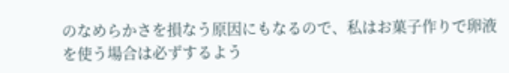のなめらかさを損なう原因にもなるので、私はお菓子作りで卵液を使う場合は必ずするよう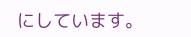にしています。